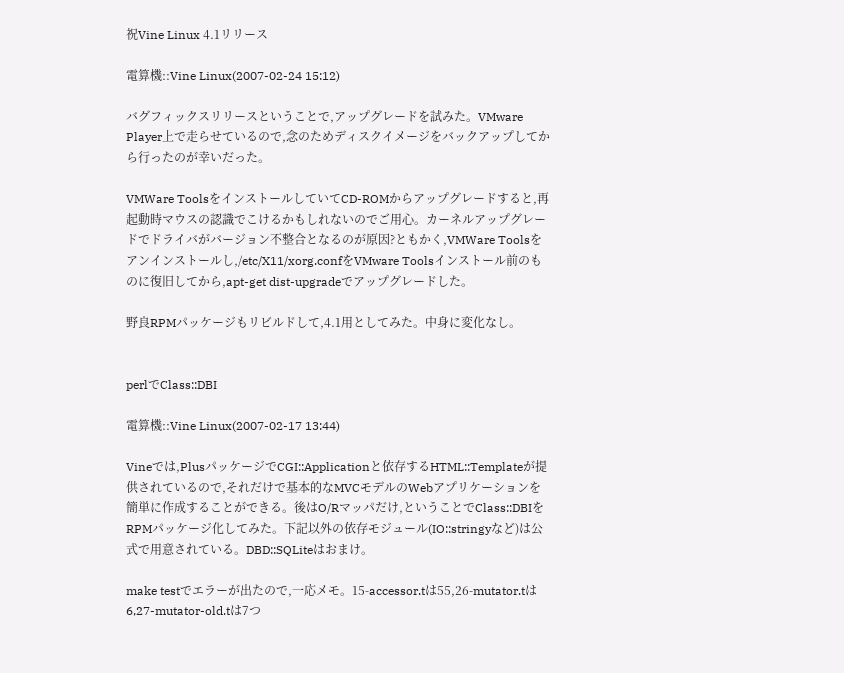祝Vine Linux 4.1リリース

電算機::Vine Linux(2007-02-24 15:12)

バグフィックスリリースということで,アップグレードを試みた。VMware Player上で走らせているので,念のためディスクイメージをバックアップしてから行ったのが幸いだった。

VMWare ToolsをインストールしていてCD-ROMからアップグレードすると,再起動時マウスの認識でこけるかもしれないのでご用心。カーネルアップグレードでドライバがバージョン不整合となるのが原因?ともかく,VMWare Toolsをアンインストールし,/etc/X11/xorg.confをVMware Toolsインストール前のものに復旧してから,apt-get dist-upgradeでアップグレードした。

野良RPMパッケージもリビルドして,4.1用としてみた。中身に変化なし。


perlでClass::DBI

電算機::Vine Linux(2007-02-17 13:44)

Vineでは,PlusパッケージでCGI::Applicationと依存するHTML::Templateが提供されているので,それだけで基本的なMVCモデルのWebアプリケーションを簡単に作成することができる。後はO/Rマッパだけ,ということでClass::DBIをRPMパッケージ化してみた。下記以外の依存モジュール(IO::stringyなど)は公式で用意されている。DBD::SQLiteはおまけ。

make testでエラーが出たので,一応メモ。15-accessor.tは55,26-mutator.tは6,27-mutator-old.tは7つ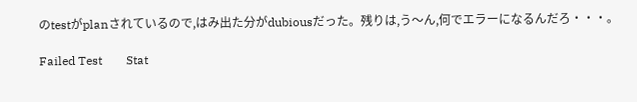のtestがplanされているので,はみ出た分がdubiousだった。残りは,う〜ん,何でエラーになるんだろ・・・。

Failed Test        Stat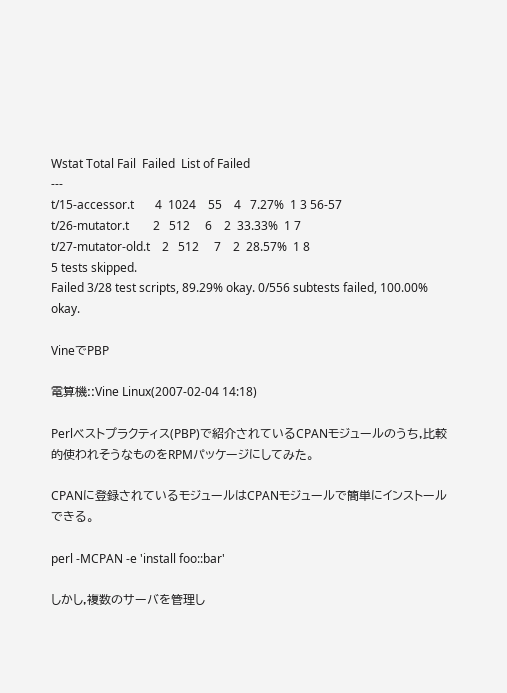Wstat Total Fail  Failed  List of Failed
---
t/15-accessor.t       4  1024    55    4   7.27%  1 3 56-57
t/26-mutator.t        2   512     6    2  33.33%  1 7
t/27-mutator-old.t    2   512     7    2  28.57%  1 8
5 tests skipped.
Failed 3/28 test scripts, 89.29% okay. 0/556 subtests failed, 100.00% okay.

VineでPBP

電算機::Vine Linux(2007-02-04 14:18)

Perlベストプラクティス(PBP)で紹介されているCPANモジュールのうち,比較的使われそうなものをRPMパッケージにしてみた。

CPANに登録されているモジュールはCPANモジュールで簡単にインストールできる。

perl -MCPAN -e 'install foo::bar'

しかし,複数のサーバを管理し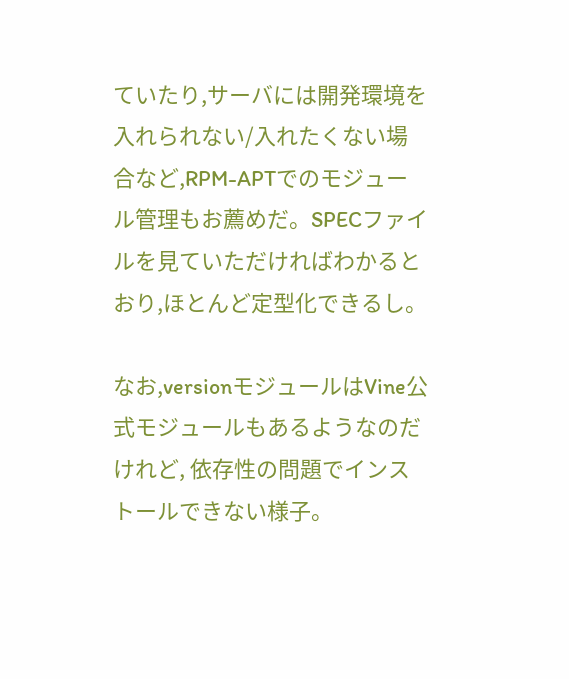ていたり,サーバには開発環境を入れられない/入れたくない場合など,RPM-APTでのモジュール管理もお薦めだ。SPECファイルを見ていただければわかるとおり,ほとんど定型化できるし。

なお,versionモジュールはVine公式モジュールもあるようなのだけれど, 依存性の問題でインストールできない様子。